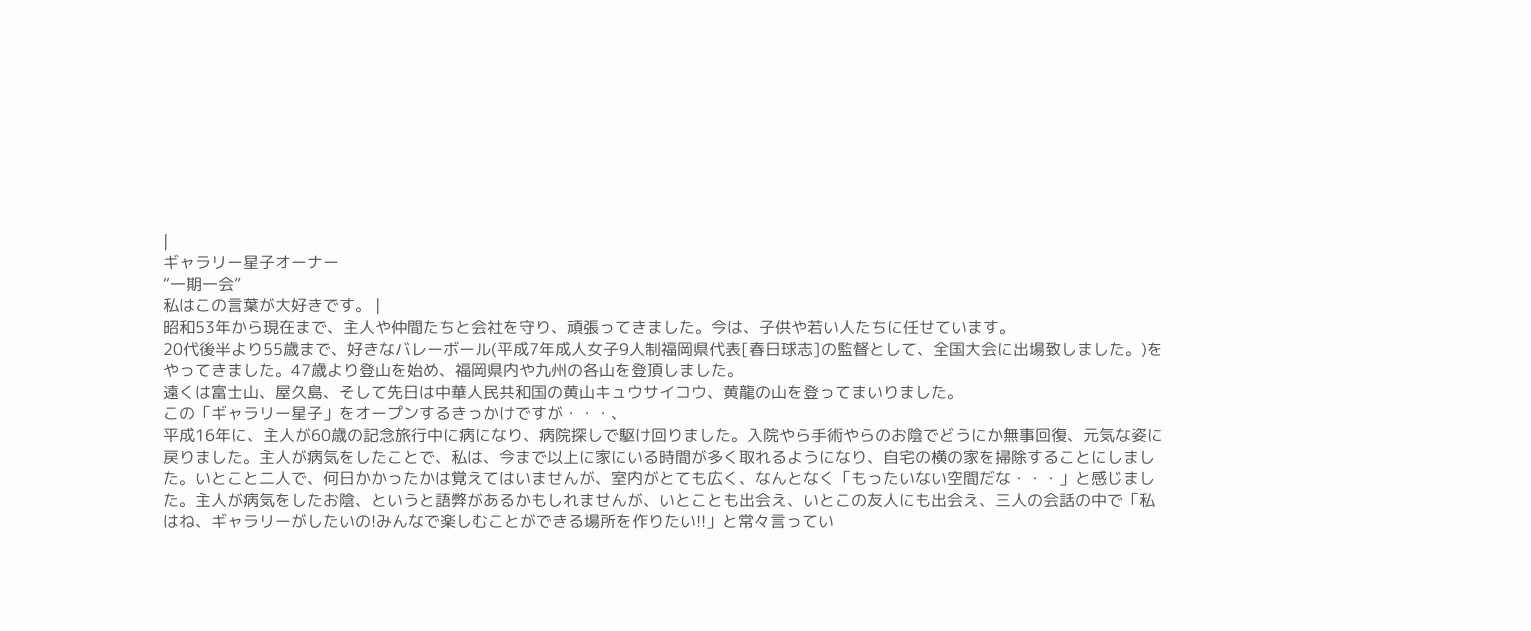|
ギャラリー星子オーナー
“一期一会”
私はこの言葉が大好きです。 |
昭和53年から現在まで、主人や仲間たちと会社を守り、頑張ってきました。今は、子供や若い人たちに任せています。
20代後半より55歳まで、好きなバレーボール(平成7年成人女子9人制福岡県代表[春日球志]の監督として、全国大会に出場致しました。)をやってきました。47歳より登山を始め、福岡県内や九州の各山を登頂しました。
遠くは富士山、屋久島、そして先日は中華人民共和国の黄山キュウサイコウ、黄龍の山を登ってまいりました。
この「ギャラリー星子」をオープンするきっかけですが・・・、
平成16年に、主人が60歳の記念旅行中に病になり、病院探しで駆け回りました。入院やら手術やらのお陰でどうにか無事回復、元気な姿に戻りました。主人が病気をしたことで、私は、今まで以上に家にいる時間が多く取れるようになり、自宅の横の家を掃除することにしました。いとこと二人で、何日かかったかは覚えてはいませんが、室内がとても広く、なんとなく「もったいない空間だな・・・」と感じました。主人が病気をしたお陰、というと語弊があるかもしれませんが、いとことも出会え、いとこの友人にも出会え、三人の会話の中で「私はね、ギャラリーがしたいの!みんなで楽しむことができる場所を作りたい!!」と常々言ってい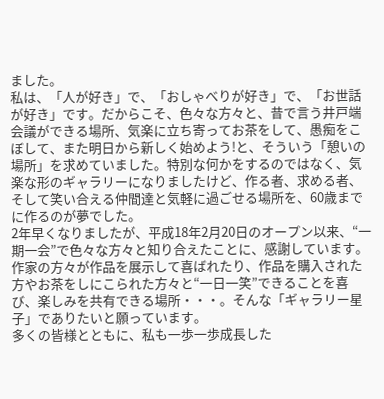ました。
私は、「人が好き」で、「おしゃべりが好き」で、「お世話が好き」です。だからこそ、色々な方々と、昔で言う井戸端会議ができる場所、気楽に立ち寄ってお茶をして、愚痴をこぼして、また明日から新しく始めよう!と、そういう「憩いの場所」を求めていました。特別な何かをするのではなく、気楽な形のギャラリーになりましたけど、作る者、求める者、そして笑い合える仲間達と気軽に過ごせる場所を、60歳までに作るのが夢でした。
2年早くなりましたが、平成18年2月20日のオープン以来、“一期一会”で色々な方々と知り合えたことに、感謝しています。
作家の方々が作品を展示して喜ばれたり、作品を購入された方やお茶をしにこられた方々と“一日一笑”できることを喜び、楽しみを共有できる場所・・・。そんな「ギャラリー星子」でありたいと願っています。
多くの皆様とともに、私も一歩一歩成長した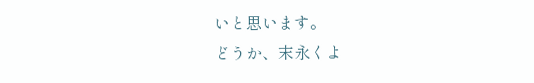いと思います。
どうか、末永くよ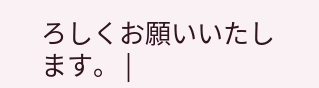ろしくお願いいたします。 |